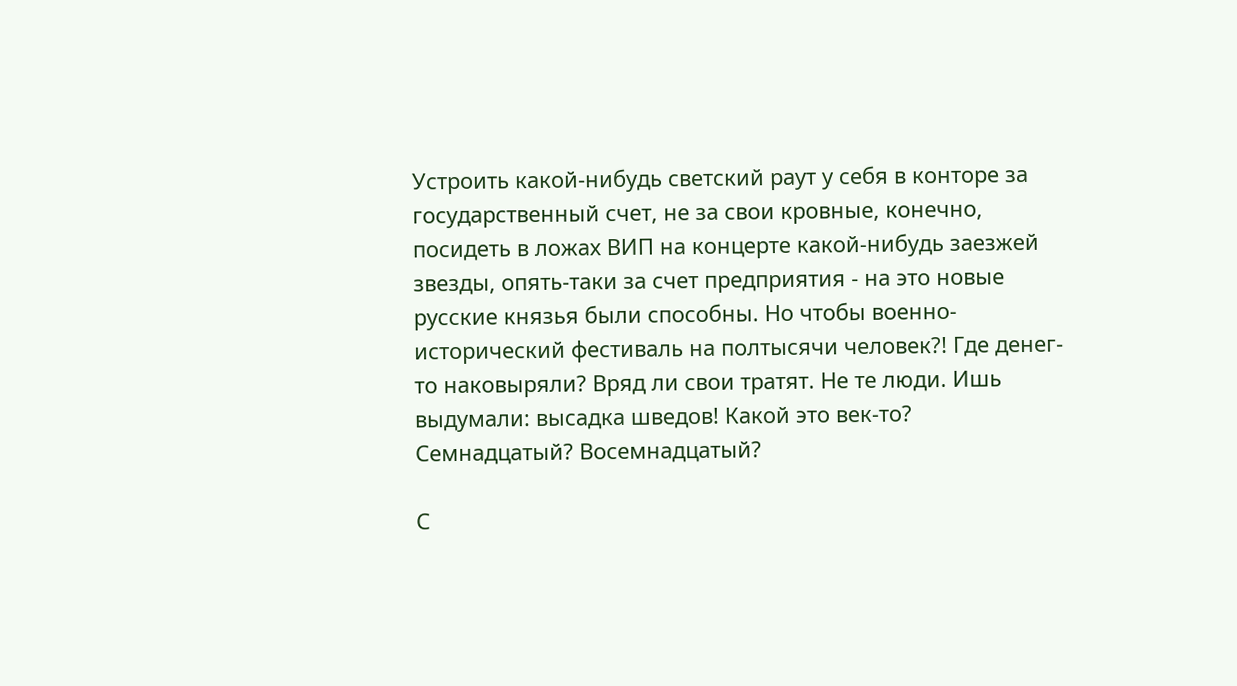Устроить какой-нибудь светский раут у себя в конторе за государственный счет, не за свои кровные, конечно, посидеть в ложах ВИП на концерте какой-нибудь заезжей звезды, опять-таки за счет предприятия - на это новые русские князья были способны. Но чтобы военно-исторический фестиваль на полтысячи человек?! Где денег-то наковыряли? Вряд ли свои тратят. Не те люди. Ишь выдумали: высадка шведов! Какой это век-то? Семнадцатый? Восемнадцатый?

С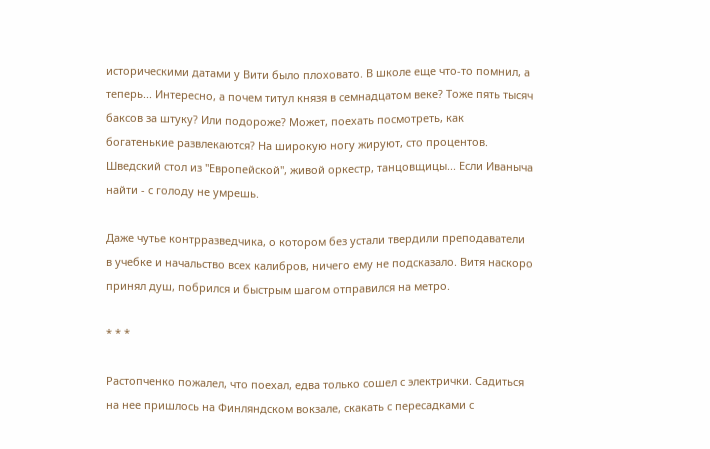историческими датами у Вити было плоховато. В школе еще что-то помнил, а теперь... Интересно, а почем титул князя в семнадцатом веке? Тоже пять тысяч баксов за штуку? Или подороже? Может, поехать посмотреть, как богатенькие развлекаются? На широкую ногу жируют, сто процентов. Шведский стол из "Европейской", живой оркестр, танцовщицы... Если Иваныча найти - с голоду не умрешь.

Даже чутье контрразведчика, о котором без устали твердили преподаватели в учебке и начальство всех калибров, ничего ему не подсказало. Витя наскоро принял душ, побрился и быстрым шагом отправился на метро.

* * *

Растопченко пожалел, что поехал, едва только сошел с электрички. Садиться на нее пришлось на Финляндском вокзале, скакать с пересадками с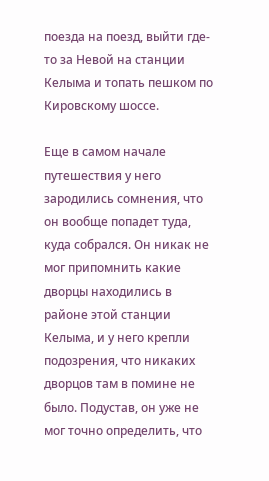поезда на поезд, выйти где-то за Невой на станции Келыма и топать пешком по Кировскому шоссе.

Еще в самом начале путешествия у него зародились сомнения, что он вообще попадет туда, куда собрался. Он никак не мог припомнить какие дворцы находились в районе этой станции Келыма, и у него крепли подозрения, что никаких дворцов там в помине не было. Подустав, он уже не мог точно определить, что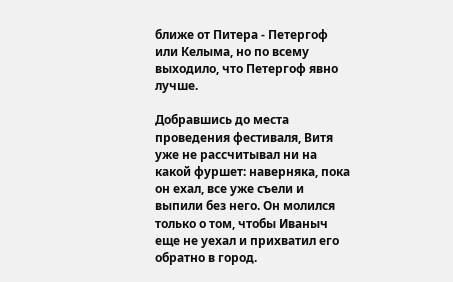ближе от Питера - Петергоф или Келыма, но по всему выходило, что Петергоф явно лучше.

Добравшись до места проведения фестиваля, Витя уже не рассчитывал ни на какой фуршет: наверняка, пока он ехал, все уже съели и выпили без него. Он молился только о том, чтобы Иваныч еще не уехал и прихватил его обратно в город.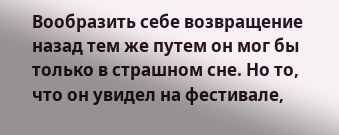Вообразить себе возвращение назад тем же путем он мог бы только в страшном сне. Но то, что он увидел на фестивале,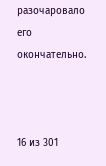разочаровало его окончательно.



16 из 301